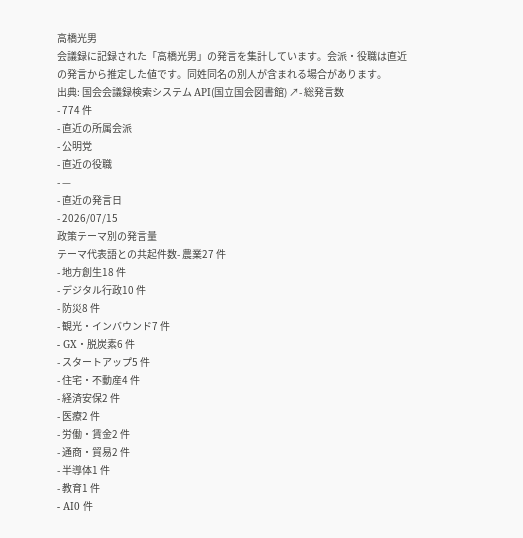高橋光男
会議録に記録された「高橋光男」の発言を集計しています。会派・役職は直近の発言から推定した値です。同姓同名の別人が含まれる場合があります。
出典: 国会会議録検索システム API(国立国会図書館) ↗- 総発言数
- 774 件
- 直近の所属会派
- 公明党
- 直近の役職
- —
- 直近の発言日
- 2026/07/15
政策テーマ別の発言量
テーマ代表語との共起件数- 農業27 件
- 地方創生18 件
- デジタル行政10 件
- 防災8 件
- 観光・インバウンド7 件
- GX・脱炭素6 件
- スタートアップ5 件
- 住宅・不動産4 件
- 経済安保2 件
- 医療2 件
- 労働・賃金2 件
- 通商・貿易2 件
- 半導体1 件
- 教育1 件
- AI0 件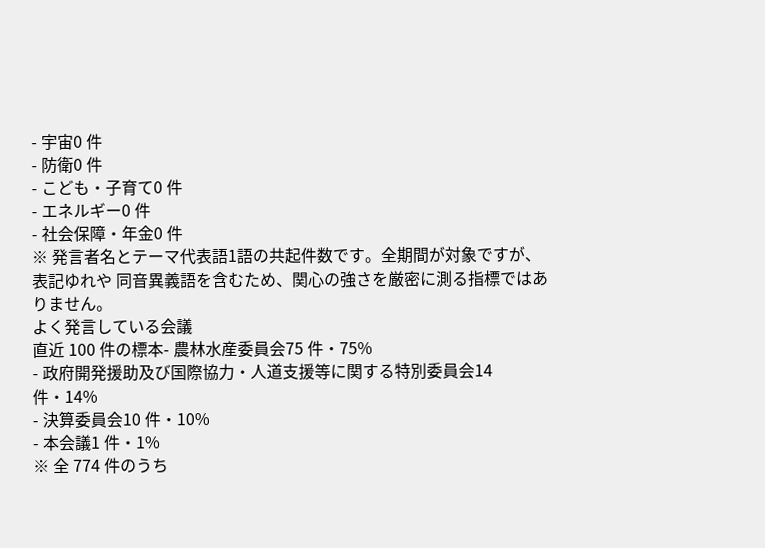- 宇宙0 件
- 防衛0 件
- こども・子育て0 件
- エネルギー0 件
- 社会保障・年金0 件
※ 発言者名とテーマ代表語1語の共起件数です。全期間が対象ですが、表記ゆれや 同音異義語を含むため、関心の強さを厳密に測る指標ではありません。
よく発言している会議
直近 100 件の標本- 農林水産委員会75 件・75%
- 政府開発援助及び国際協力・人道支援等に関する特別委員会14 件・14%
- 決算委員会10 件・10%
- 本会議1 件・1%
※ 全 774 件のうち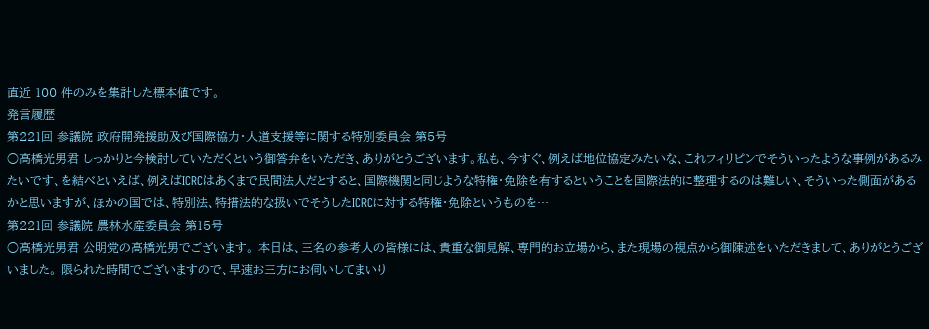直近 100 件のみを集計した標本値です。
発言履歴
第221回 参議院 政府開発援助及び国際協力・人道支援等に関する特別委員会 第5号
○高橋光男君 しっかりと今検討していただくという御答弁をいただき、ありがとうございます。私も、今すぐ、例えば地位協定みたいな、これフィリピンでそういったような事例があるみたいです、を結べといえば、例えばICRCはあくまで民間法人だとすると、国際機関と同じような特権・免除を有するということを国際法的に整理するのは難しい、そういった側面があるかと思いますが、ほかの国では、特別法、特措法的な扱いでそうしたICRCに対する特権・免除というものを…
第221回 参議院 農林水産委員会 第15号
○高橋光男君 公明党の高橋光男でございます。 本日は、三名の参考人の皆様には、貴重な御見解、専門的お立場から、また現場の視点から御陳述をいただきまして、ありがとうございました。 限られた時間でございますので、早速お三方にお伺いしてまいり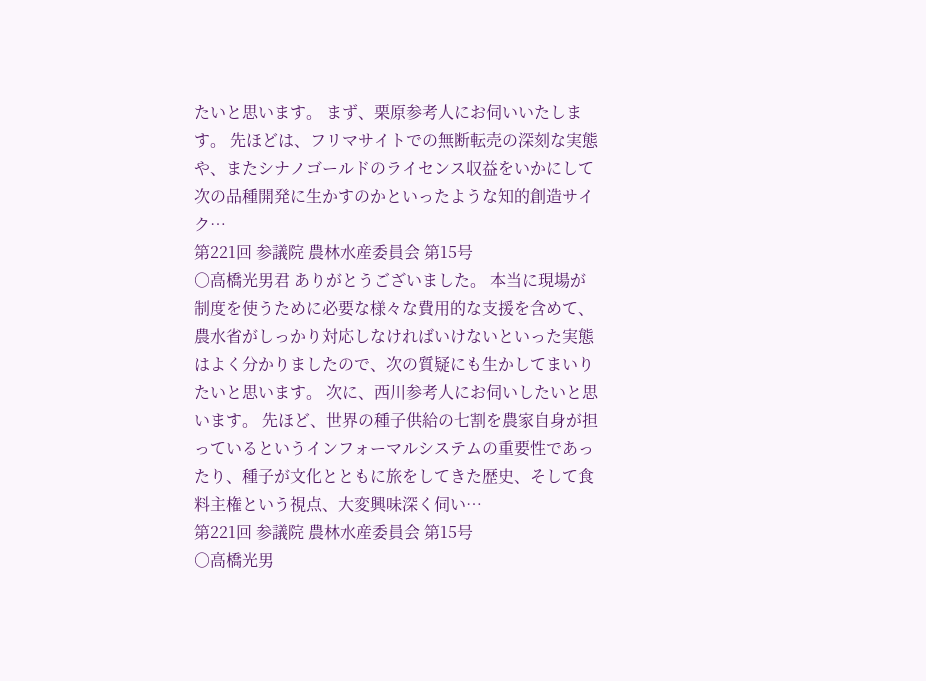たいと思います。 まず、栗原参考人にお伺いいたします。 先ほどは、フリマサイトでの無断転売の深刻な実態や、またシナノゴールドのライセンス収益をいかにして次の品種開発に生かすのかといったような知的創造サイク…
第221回 参議院 農林水産委員会 第15号
○高橋光男君 ありがとうございました。 本当に現場が制度を使うために必要な様々な費用的な支援を含めて、農水省がしっかり対応しなければいけないといった実態はよく分かりましたので、次の質疑にも生かしてまいりたいと思います。 次に、西川参考人にお伺いしたいと思います。 先ほど、世界の種子供給の七割を農家自身が担っているというインフォーマルシステムの重要性であったり、種子が文化とともに旅をしてきた歴史、そして食料主権という視点、大変興味深く伺い…
第221回 参議院 農林水産委員会 第15号
○高橋光男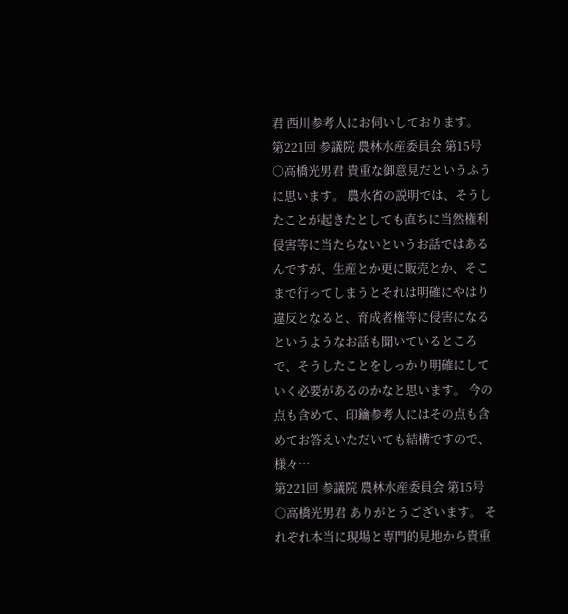君 西川参考人にお伺いしております。
第221回 参議院 農林水産委員会 第15号
○高橋光男君 貴重な御意見だというふうに思います。 農水省の説明では、そうしたことが起きたとしても直ちに当然権利侵害等に当たらないというお話ではあるんですが、生産とか更に販売とか、そこまで行ってしまうとそれは明確にやはり違反となると、育成者権等に侵害になるというようなお話も聞いているところで、そうしたことをしっかり明確にしていく必要があるのかなと思います。 今の点も含めて、印鑰参考人にはその点も含めてお答えいただいても結構ですので、様々…
第221回 参議院 農林水産委員会 第15号
○高橋光男君 ありがとうございます。 それぞれ本当に現場と専門的見地から貴重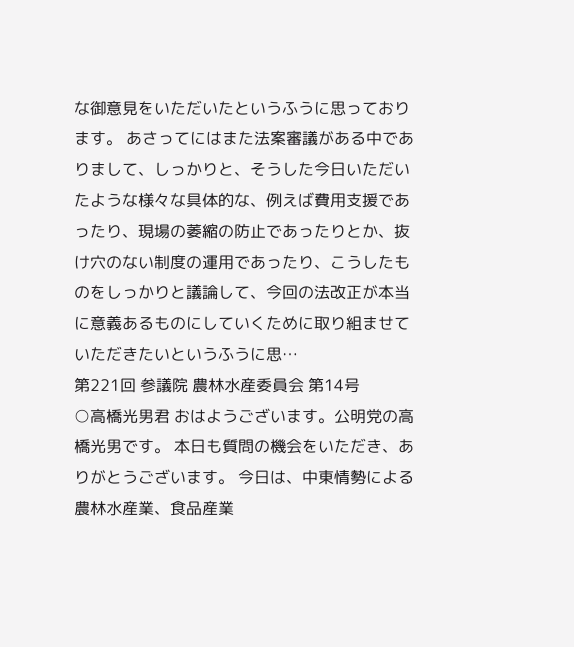な御意見をいただいたというふうに思っております。 あさってにはまた法案審議がある中でありまして、しっかりと、そうした今日いただいたような様々な具体的な、例えば費用支援であったり、現場の萎縮の防止であったりとか、抜け穴のない制度の運用であったり、こうしたものをしっかりと議論して、今回の法改正が本当に意義あるものにしていくために取り組ませていただきたいというふうに思…
第221回 参議院 農林水産委員会 第14号
○高橋光男君 おはようございます。公明党の高橋光男です。 本日も質問の機会をいただき、ありがとうございます。 今日は、中東情勢による農林水産業、食品産業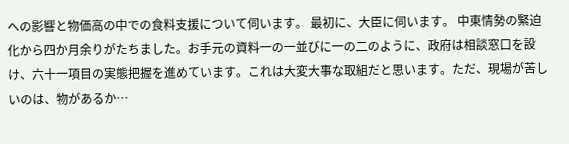への影響と物価高の中での食料支援について伺います。 最初に、大臣に伺います。 中東情勢の緊迫化から四か月余りがたちました。お手元の資料一の一並びに一の二のように、政府は相談窓口を設け、六十一項目の実態把握を進めています。これは大変大事な取組だと思います。ただ、現場が苦しいのは、物があるか…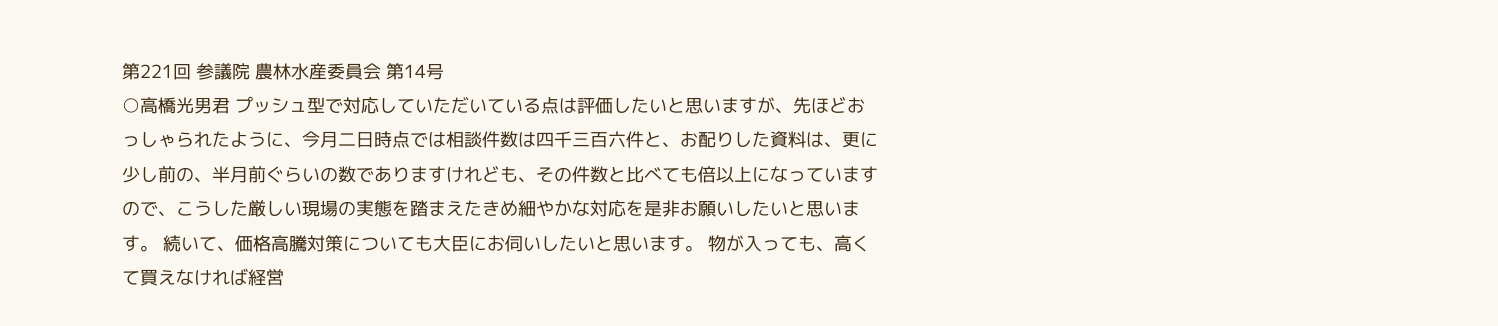第221回 参議院 農林水産委員会 第14号
○高橋光男君 プッシュ型で対応していただいている点は評価したいと思いますが、先ほどおっしゃられたように、今月二日時点では相談件数は四千三百六件と、お配りした資料は、更に少し前の、半月前ぐらいの数でありますけれども、その件数と比べても倍以上になっていますので、こうした厳しい現場の実態を踏まえたきめ細やかな対応を是非お願いしたいと思います。 続いて、価格高騰対策についても大臣にお伺いしたいと思います。 物が入っても、高くて買えなければ経営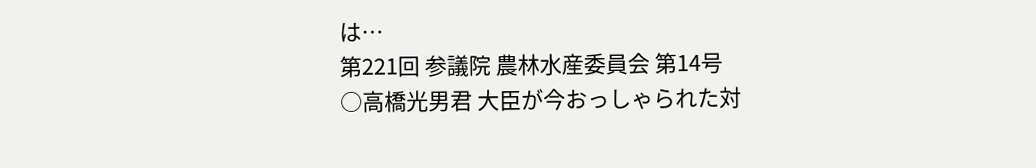は…
第221回 参議院 農林水産委員会 第14号
○高橋光男君 大臣が今おっしゃられた対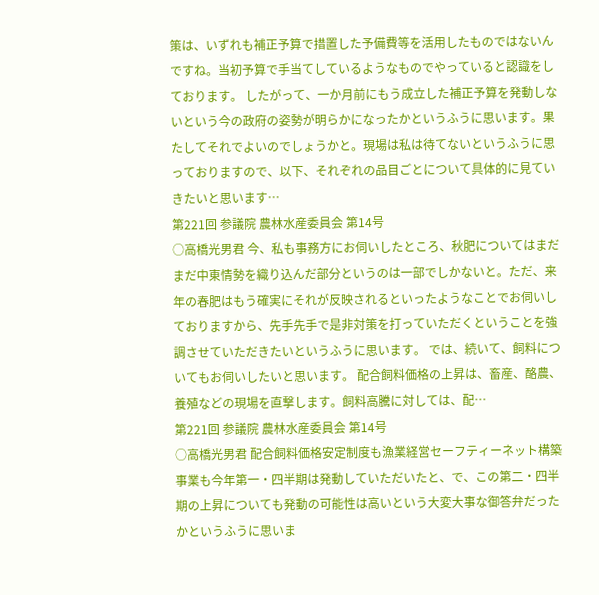策は、いずれも補正予算で措置した予備費等を活用したものではないんですね。当初予算で手当てしているようなものでやっていると認識をしております。 したがって、一か月前にもう成立した補正予算を発動しないという今の政府の姿勢が明らかになったかというふうに思います。果たしてそれでよいのでしょうかと。現場は私は待てないというふうに思っておりますので、以下、それぞれの品目ごとについて具体的に見ていきたいと思います…
第221回 参議院 農林水産委員会 第14号
○高橋光男君 今、私も事務方にお伺いしたところ、秋肥についてはまだまだ中東情勢を織り込んだ部分というのは一部でしかないと。ただ、来年の春肥はもう確実にそれが反映されるといったようなことでお伺いしておりますから、先手先手で是非対策を打っていただくということを強調させていただきたいというふうに思います。 では、続いて、飼料についてもお伺いしたいと思います。 配合飼料価格の上昇は、畜産、酪農、養殖などの現場を直撃します。飼料高騰に対しては、配…
第221回 参議院 農林水産委員会 第14号
○高橋光男君 配合飼料価格安定制度も漁業経営セーフティーネット構築事業も今年第一・四半期は発動していただいたと、で、この第二・四半期の上昇についても発動の可能性は高いという大変大事な御答弁だったかというふうに思いま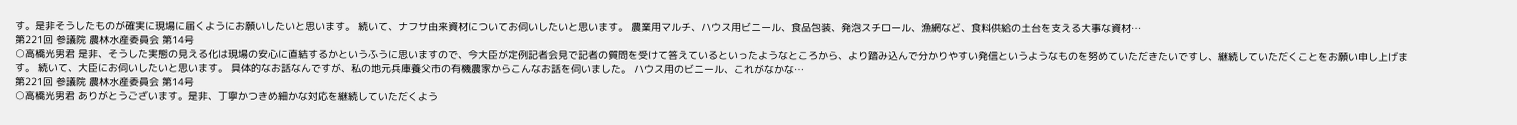す。是非そうしたものが確実に現場に届くようにお願いしたいと思います。 続いて、ナフサ由来資材についてお伺いしたいと思います。 農業用マルチ、ハウス用ビニール、食品包装、発泡スチロール、漁網など、食料供給の土台を支える大事な資材…
第221回 参議院 農林水産委員会 第14号
○高橋光男君 是非、そうした実態の見える化は現場の安心に直結するかというふうに思いますので、今大臣が定例記者会見で記者の質問を受けて答えているといったようなところから、より踏み込んで分かりやすい発信というようなものを努めていただきたいですし、継続していただくことをお願い申し上げます。 続いて、大臣にお伺いしたいと思います。 具体的なお話なんですが、私の地元兵庫養父市の有機農家からこんなお話を伺いました。 ハウス用のビニール、これがなかな…
第221回 参議院 農林水産委員会 第14号
○高橋光男君 ありがとうございます。是非、丁寧かつきめ細かな対応を継続していただくよう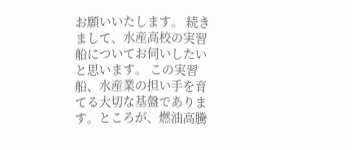お願いいたします。 続きまして、水産高校の実習船についてお伺いしたいと思います。 この実習船、水産業の担い手を育てる大切な基盤であります。ところが、燃油高騰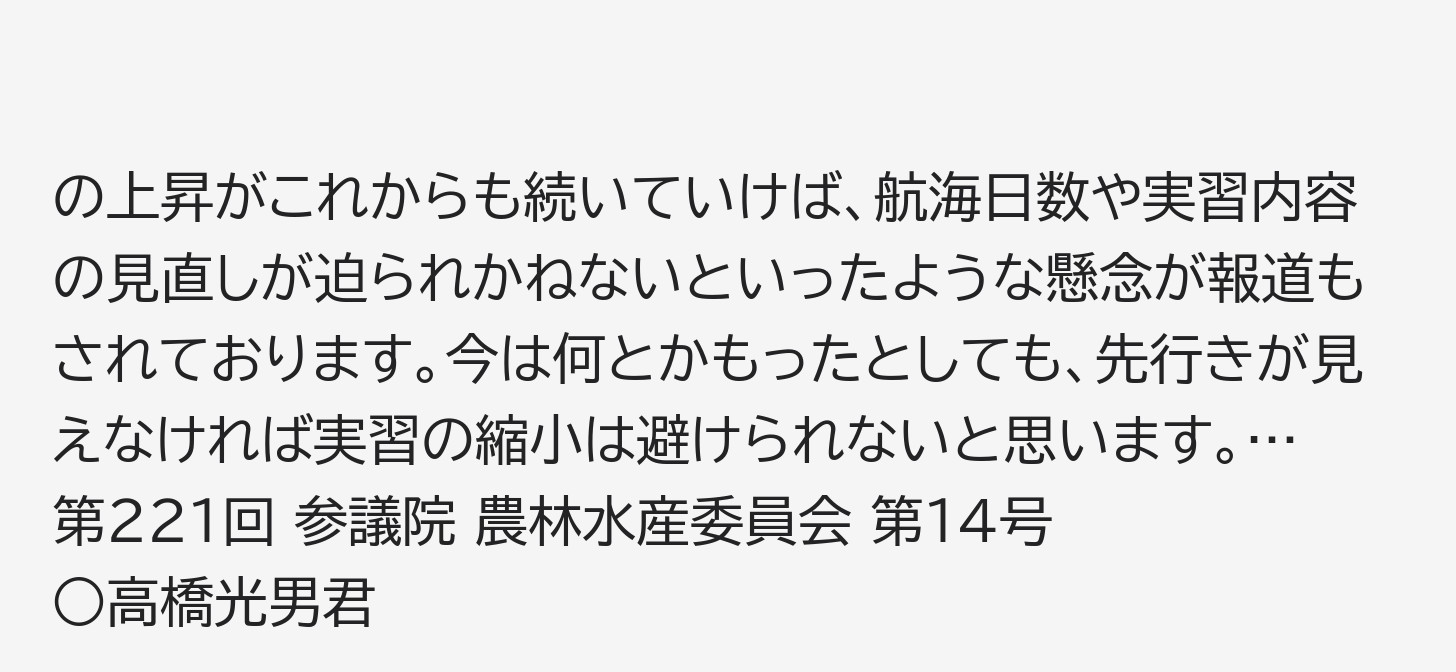の上昇がこれからも続いていけば、航海日数や実習内容の見直しが迫られかねないといったような懸念が報道もされております。今は何とかもったとしても、先行きが見えなければ実習の縮小は避けられないと思います。…
第221回 参議院 農林水産委員会 第14号
○高橋光男君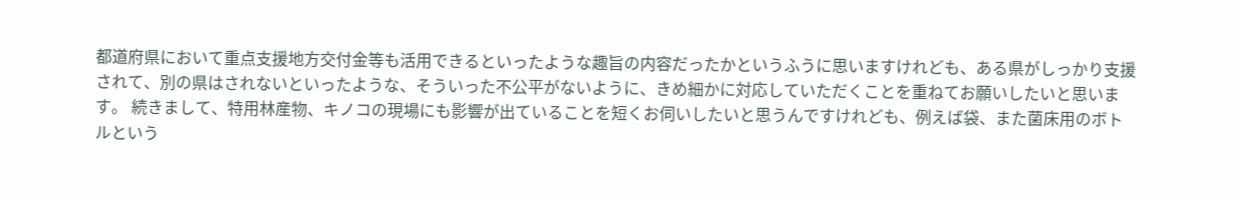都道府県において重点支援地方交付金等も活用できるといったような趣旨の内容だったかというふうに思いますけれども、ある県がしっかり支援されて、別の県はされないといったような、そういった不公平がないように、きめ細かに対応していただくことを重ねてお願いしたいと思います。 続きまして、特用林産物、キノコの現場にも影響が出ていることを短くお伺いしたいと思うんですけれども、例えば袋、また菌床用のボトルという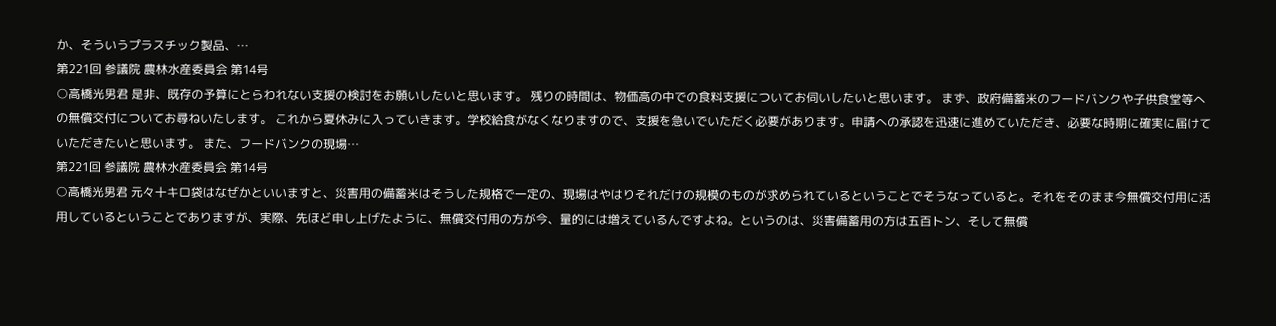か、そういうプラスチック製品、…
第221回 参議院 農林水産委員会 第14号
○高橋光男君 是非、既存の予算にとらわれない支援の検討をお願いしたいと思います。 残りの時間は、物価高の中での食料支援についてお伺いしたいと思います。 まず、政府備蓄米のフードバンクや子供食堂等への無償交付についてお尋ねいたします。 これから夏休みに入っていきます。学校給食がなくなりますので、支援を急いでいただく必要があります。申請への承認を迅速に進めていただき、必要な時期に確実に届けていただきたいと思います。 また、フードバンクの現場…
第221回 参議院 農林水産委員会 第14号
○高橋光男君 元々十キロ袋はなぜかといいますと、災害用の備蓄米はそうした規格で一定の、現場はやはりそれだけの規模のものが求められているということでそうなっていると。それをそのまま今無償交付用に活用しているということでありますが、実際、先ほど申し上げたように、無償交付用の方が今、量的には増えているんですよね。というのは、災害備蓄用の方は五百トン、そして無償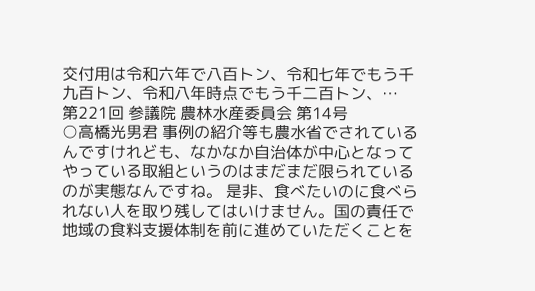交付用は令和六年で八百トン、令和七年でもう千九百トン、令和八年時点でもう千二百トン、…
第221回 参議院 農林水産委員会 第14号
○高橋光男君 事例の紹介等も農水省でされているんですけれども、なかなか自治体が中心となってやっている取組というのはまだまだ限られているのが実態なんですね。 是非、食べたいのに食べられない人を取り残してはいけません。国の責任で地域の食料支援体制を前に進めていただくことを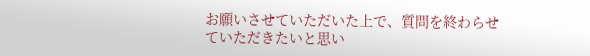お願いさせていただいた上で、質問を終わらせていただきたいと思い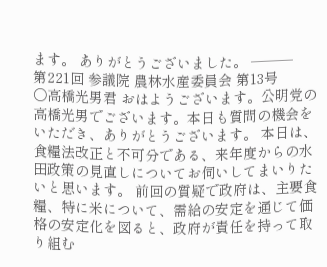ます。 ありがとうございました。 ───
第221回 参議院 農林水産委員会 第13号
○高橋光男君 おはようございます。公明党の高橋光男でございます。本日も質問の機会をいただき、ありがとうございます。 本日は、食糧法改正と不可分である、来年度からの水田政策の見直しについてお伺いしてまいりたいと思います。 前回の質疑で政府は、主要食糧、特に米について、需給の安定を通じて価格の安定化を図ると、政府が責任を持って取り組む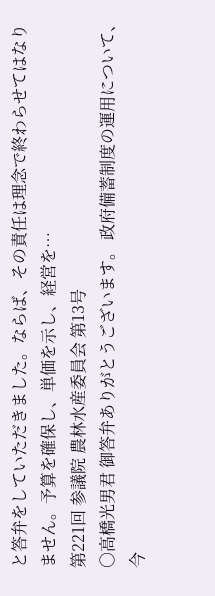と答弁をしていただきました。ならば、その責任は理念で終わらせてはなりません。予算を確保し、単価を示し、経営を…
第221回 参議院 農林水産委員会 第13号
○高橋光男君 御答弁ありがとうございます。 政府備蓄制度の運用について、今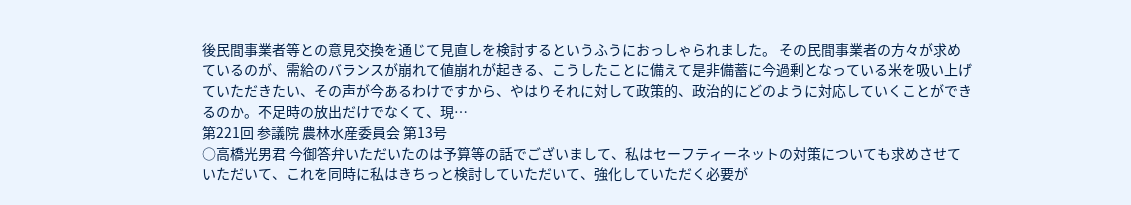後民間事業者等との意見交換を通じて見直しを検討するというふうにおっしゃられました。 その民間事業者の方々が求めているのが、需給のバランスが崩れて値崩れが起きる、こうしたことに備えて是非備蓄に今過剰となっている米を吸い上げていただきたい、その声が今あるわけですから、やはりそれに対して政策的、政治的にどのように対応していくことができるのか。不足時の放出だけでなくて、現…
第221回 参議院 農林水産委員会 第13号
○高橋光男君 今御答弁いただいたのは予算等の話でございまして、私はセーフティーネットの対策についても求めさせていただいて、これを同時に私はきちっと検討していただいて、強化していただく必要が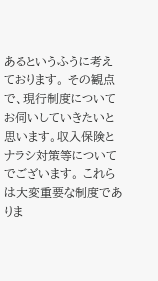あるというふうに考えております。 その観点で、現行制度についてお伺いしていきたいと思います。収入保険とナラシ対策等についてでございます。 これらは大変重要な制度でありま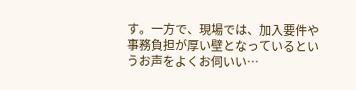す。一方で、現場では、加入要件や事務負担が厚い壁となっているというお声をよくお伺いい…